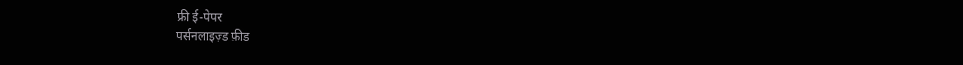फ्री ई-पेपर
पर्सनलाइज़्ड फ़ीड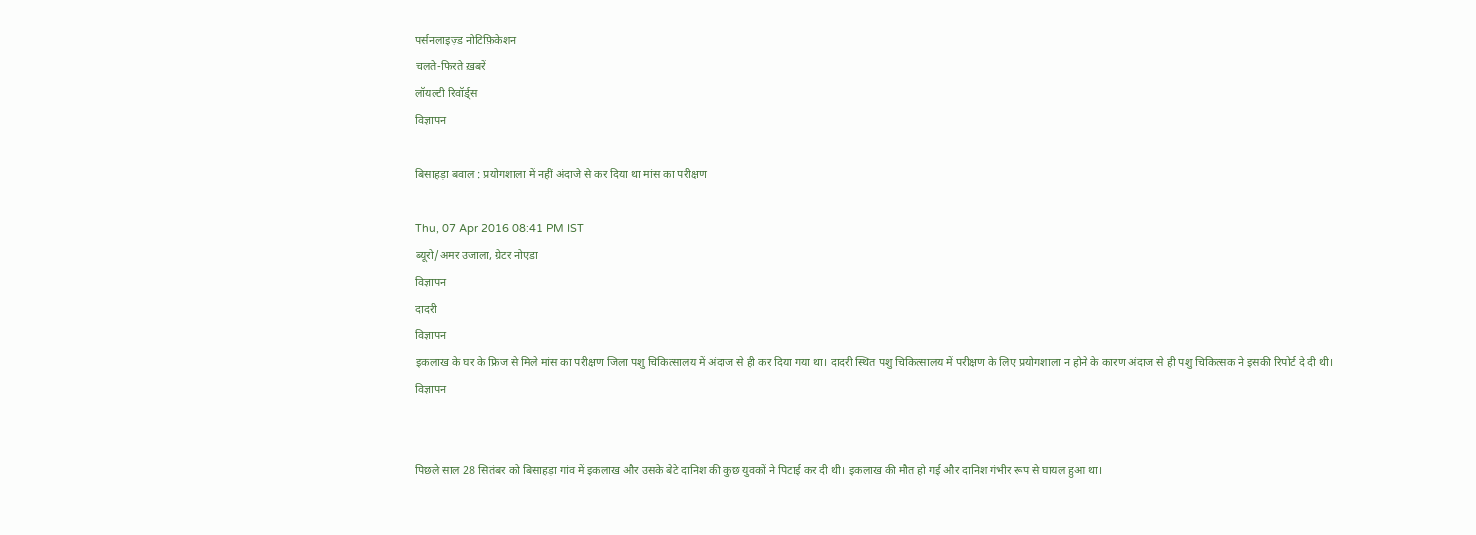पर्सनलाइज़्ड नोटिफ़िकेशन
चलते-फिरते ख़बरें
लॉयल्टी रिवॉर्ड्स
विज्ञापन

बिसाहड़ा बवाल : प्रयोगशाला में नहीं अंदाजे से कर दिया था मांस का परीक्षण

Thu, 07 Apr 2016 08:41 PM IST
ब्यूरो/अमर उजाला, ग्रेटर नोएडा
विज्ञापन
दादरी
विज्ञापन
इकलाख के घर के फ्रिज से मिले मांस का परीक्षण जिला पशु चिकित्सालय में अंदाज से ही कर दिया गया था। दादरी स्थित पशु चिकित्सालय में परीक्षण के लिए प्रयोगशाला न होने के कारण अंदाज से ही पशु चिकित्सक ने इसकी रिपोर्ट दे दी थी।
विज्ञापन


पिछले साल 28 सितंबर को बिसाहड़ा गांव में इकलाख और उसके बेटे दानिश की कुछ युवकों ने पिटाई कर दी थी। इकलाख की मौत हो गई और दानिश गंभीर रूप से घायल हुआ था।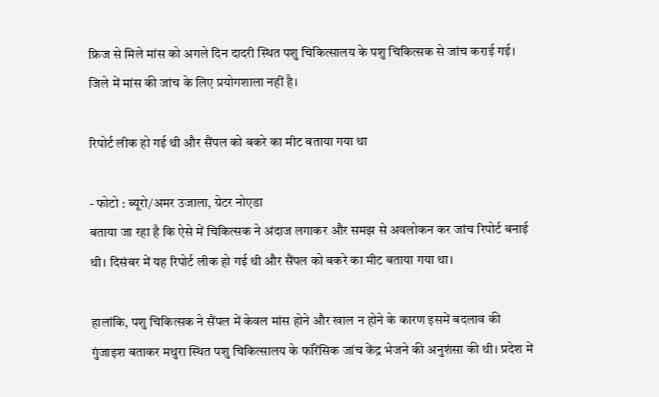फ्रिज से मिले मांस को अगले दिन दादरी स्थित पशु चिकित्सालय के पशु चिकित्सक से जांच कराई गई। जिले में मांस की जांच के लिए प्रयोगशाला नहीं है।

रिपोर्ट लीक हो गई थी और सैंपल को बकरे का मीट बताया गया था

- फोटो : ब्यूरो/अमर उजाला, ग्रेटर नोएडा
बताया जा रहा है कि ऐसे में चिकित्सक ने अंदाज लगाकर और समझ से अवलोकन कर जांच रिपोर्ट बनाई थी। दिसंबर में यह रिपोर्ट लीक हो गई थी और सैंपल को बकरे का मीट बताया गया था।

हालांकि, पशु चिकित्सक ने सैंपल में केवल मांस होने और खाल न होने के कारण इसमें बदलाव की गुंजाइश बताकर मथुरा स्थित पशु चिकित्सालय के फॉरेंसिक जांच केंद्र भेजने की अनुशंसा की थी। प्रदेश में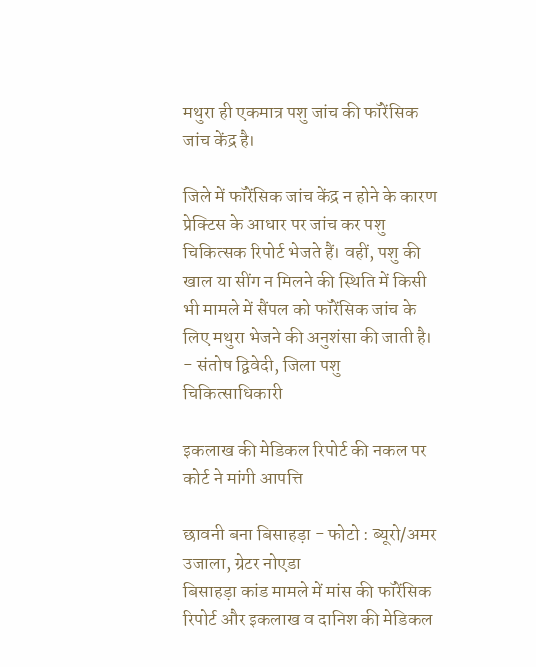मथुरा ही एकमात्र पशु जांच की फॉरेंसिक जांच केंद्र है।

जिले में फॉरेंसिक जांच केंद्र न होने के कारण प्रेक्टिस के आधार पर जांच कर पशु चिकित्सक रिपोर्ट भेजते हैं। वहीं, पशु की खाल या सींग न मिलने की स्थिति में किसी भी मामले में सैंपल को फॉरेंसिक जांच के लिए मथुरा भेजने की अनुशंसा की जाती है।
- संतोष द्विवेदी, जिला पशु चिकित्साधिकारी

इकलाख की मेड‌िकल र‌िपोर्ट की नकल पर कोर्ट ने मांगी आपत्त‌ि

छावनी बना बिसाहड़ा - फोटो : ब्यूरो/अमर उजाला, ग्रेटर नोएडा
बिसाहड़ा कांड मामले में मांस की फॉरेंसिक रिपोर्ट और इकलाख व दानिश की मेडिकल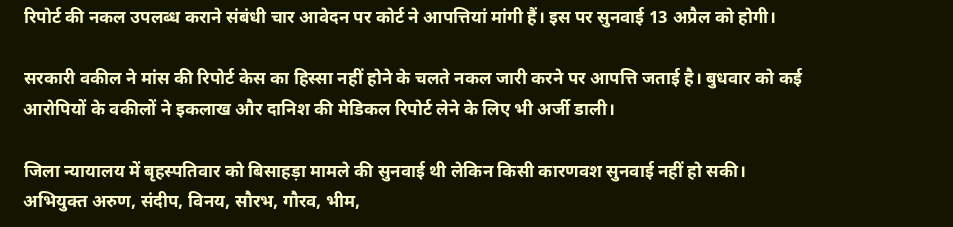रिपोर्ट की नकल उपलब्ध कराने संबंधी चार आवेदन पर कोर्ट ने आपत्तियां मांगी हैं। इस पर सुनवाई 13 अप्रैल को होगी।

सरकारी वकील ने मांस की रिपोर्ट केस का हिस्सा नहीं होने के चलते नकल जारी करने पर आपत्ति जताई है। बुधवार को कई आरोपियों के वकीलों ने इकलाख और दानिश की मेडिकल रिपोर्ट लेने के लिए भी अर्जी डाली।

जिला न्यायालय में बृहस्पतिवार को बिसाहड़ा मामले की सुनवाई थी लेकिन किसी कारणवश सुनवाई नहीं हो सकी। अभियुक्त अरुण, संदीप, विनय, सौरभ, गौरव, भीम,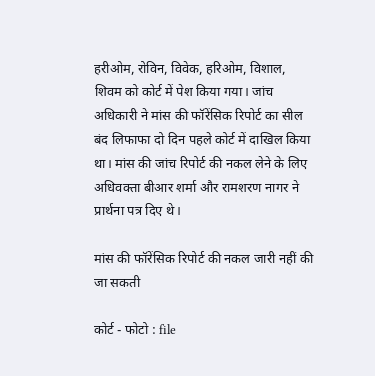हरीओम, रोविन, विवेक, हरिओम, विशाल, शिवम को कोर्ट में पेश किया गया। जांच अधिकारी ने मांस की फॉरेंसिक रिपोर्ट का सील बंद लिफाफा दो दिन पहले कोर्ट में दाखिल किया था। मांस की जांच रिपोर्ट की नकल लेने के लिए अधिवक्ता बीआर शर्मा और रामशरण नागर ने प्रार्थना पत्र दिए थे।

मांस की फॉरेंसिक रिपोर्ट की नकल जारी नहीं की जा सकती

कोर्ट - फोटो : file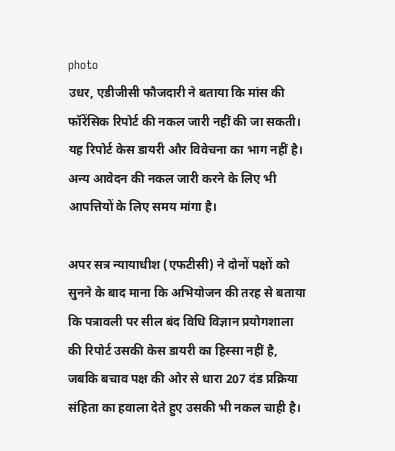photo
उधर, एडीजीसी फौजदारी ने बताया कि मांस की फॉरेंसिक रिपोर्ट की नकल जारी नहीं की जा सकती। यह रिपोर्ट केस डायरी और विवेचना का भाग नहीं है। अन्य आवेदन की नकल जारी करने के लिए भी आपत्तियों के लिए समय मांगा है।

अपर सत्र न्यायाधीश (एफटीसी) ने दोनों पक्षों को सुनने के बाद माना कि अभियोजन की तरह से बताया कि पत्रावली पर सील बंद विधि विज्ञान प्रयोगशाला की रिपोर्ट उसकी केस डायरी का हिस्सा नहीं है, जबकि बचाव पक्ष की ओर से धारा 207 दंड प्रक्रिया संहिता का हवाला देते हुए उसकी भी नकल चाही है।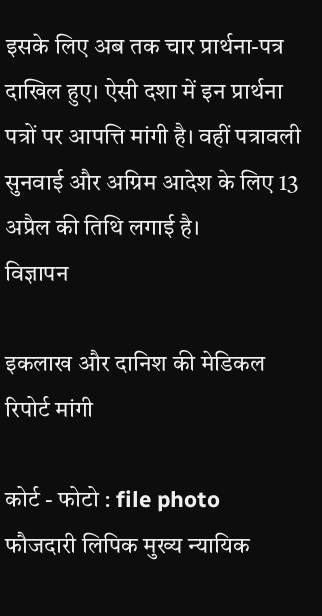इसके लिए अब तक चार प्रार्थना-पत्र दाखिल हुए। ऐसी दशा में इन प्रार्थना पत्रों पर आपत्ति मांगी है। वहीं पत्रावली सुनवाई और अग्रिम आदेश के लिए 13 अप्रैल की तिथि लगाई है।
विज्ञापन

इकलाख और दानिश की मेडिकल रिपोर्ट मांगी

कोर्ट - फोटो : file photo
फौजदारी लिपिक मुख्य न्यायिक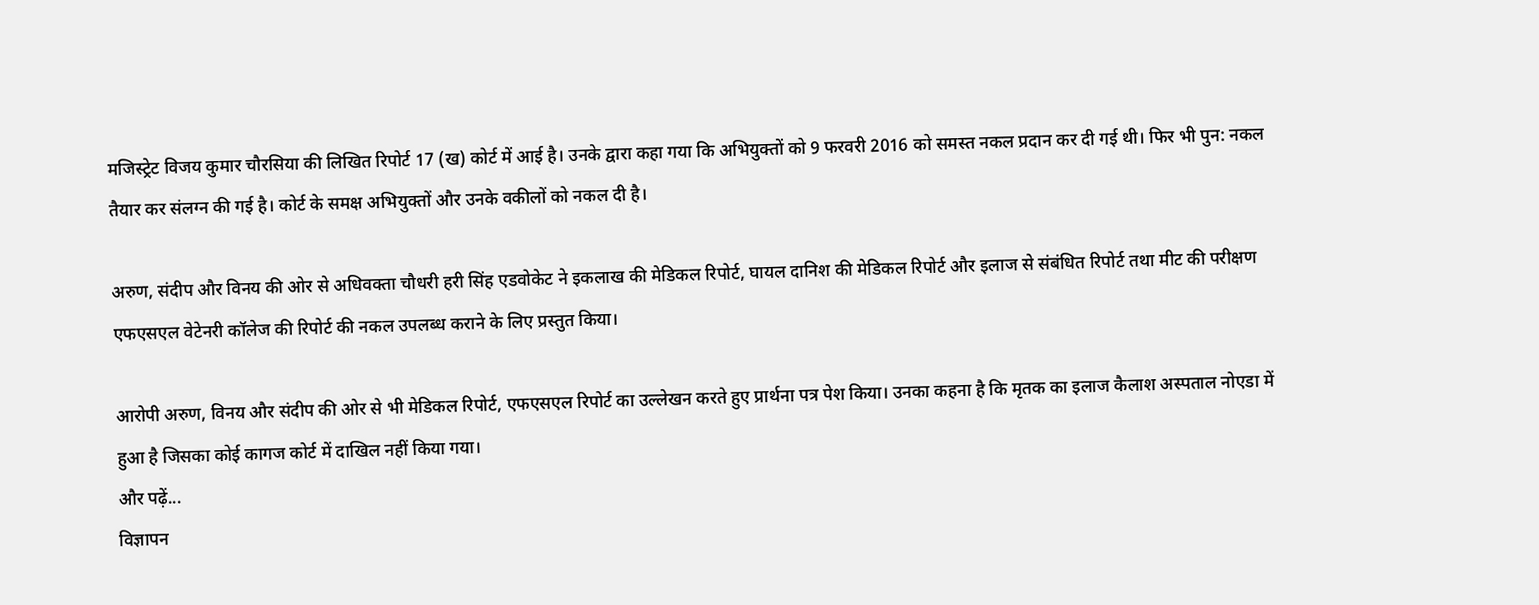मजिस्ट्रेट विजय कुमार चौरसिया की लिखित रिपोर्ट 17 (ख) कोर्ट में आई है। उनके द्वारा कहा गया कि अभियुक्तों को 9 फरवरी 2016 को समस्त नकल प्रदान कर दी गई थी। फिर भी पुन: नकल तैयार कर संलग्न की गई है। कोर्ट के समक्ष अभियुक्तों और उनके वकीलों को नकल दी है।

अरुण, संदीप और विनय की ओर से अधिवक्ता चौधरी हरी सिंह एडवोकेट ने इकलाख की मेडिकल रिपोर्ट, घायल दानिश की मेडिकल रिपोर्ट और इलाज से संबंधित रिपोर्ट तथा मीट की परीक्षण एफएसएल वेटेनरी कॉलेज की रिपोर्ट की नकल उपलब्ध कराने के लिए प्रस्तुत किया।

आरोपी अरुण, विनय और संदीप की ओर से भी मेडिकल रिपोर्ट, एफएसएल रिपोर्ट का उल्लेखन करते हुए प्रार्थना पत्र पेश किया। उनका कहना है कि मृतक का इलाज कैलाश अस्पताल नोएडा में हुआ है जिसका कोई कागज कोर्ट में दाखिल नहीं किया गया।
और पढ़ें...
विज्ञापन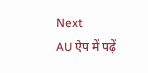Next
AU ऐप में पढ़ें